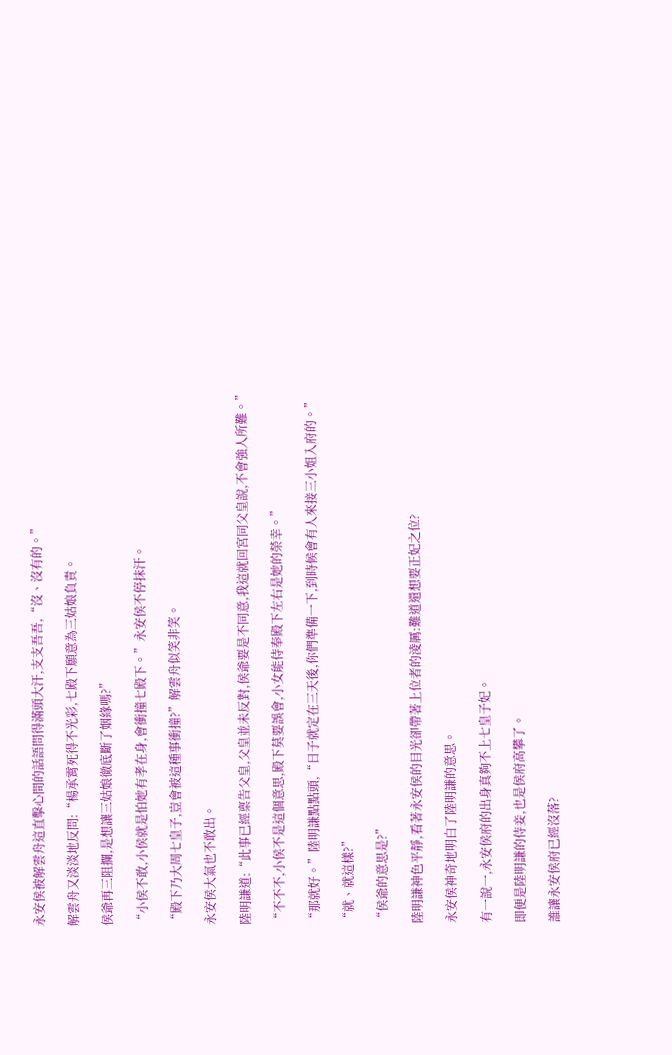永安侯被解雲舟這直擊心間的話語問得滿頭大汗,支支吾吾,“沒、沒有的。”

解雲舟又淡淡地反問:“楊承霄死得不光彩,七殿下願意為三姑娘負責。

侯爺再三阻攔,是想讓三姑娘徹底斷了姻緣嗎?”

“小侯不敢,小侯就是怕她有孝在身,會衝撞七殿下。”永安侯不停抹汗。

“殿下乃大周七皇子,豈會被這種事衝撞?”解雲舟似笑非笑。

永安侯大氣也不敢出。

陸明謙道:“此事已經稟告父皇,父皇並未反對,侯爺要是不同意,我這就回宮同父皇說,不會強人所難。”

“不不不,小侯不是這個意思,殿下莫要誤會,小女能侍奉殿下左右是她的榮幸。”

“那就好。”陸明謙點點頭,“日子就定在三天後,你們準備一下,到時候會有人來接三小姐入府的。”

“就、就這樣?”

“侯爺的意思是?”

陸明謙神色平靜,看著永安侯的目光卻帶著上位者的淩厲:難道還想要正妃之位?

永安侯神奇地明白了陸明謙的意思。

有一說一,永安侯府的出身真夠不上七皇子妃。

即便是陸明謙的侍妾,也是侯府高攀了。

誰讓永安侯府已經沒落?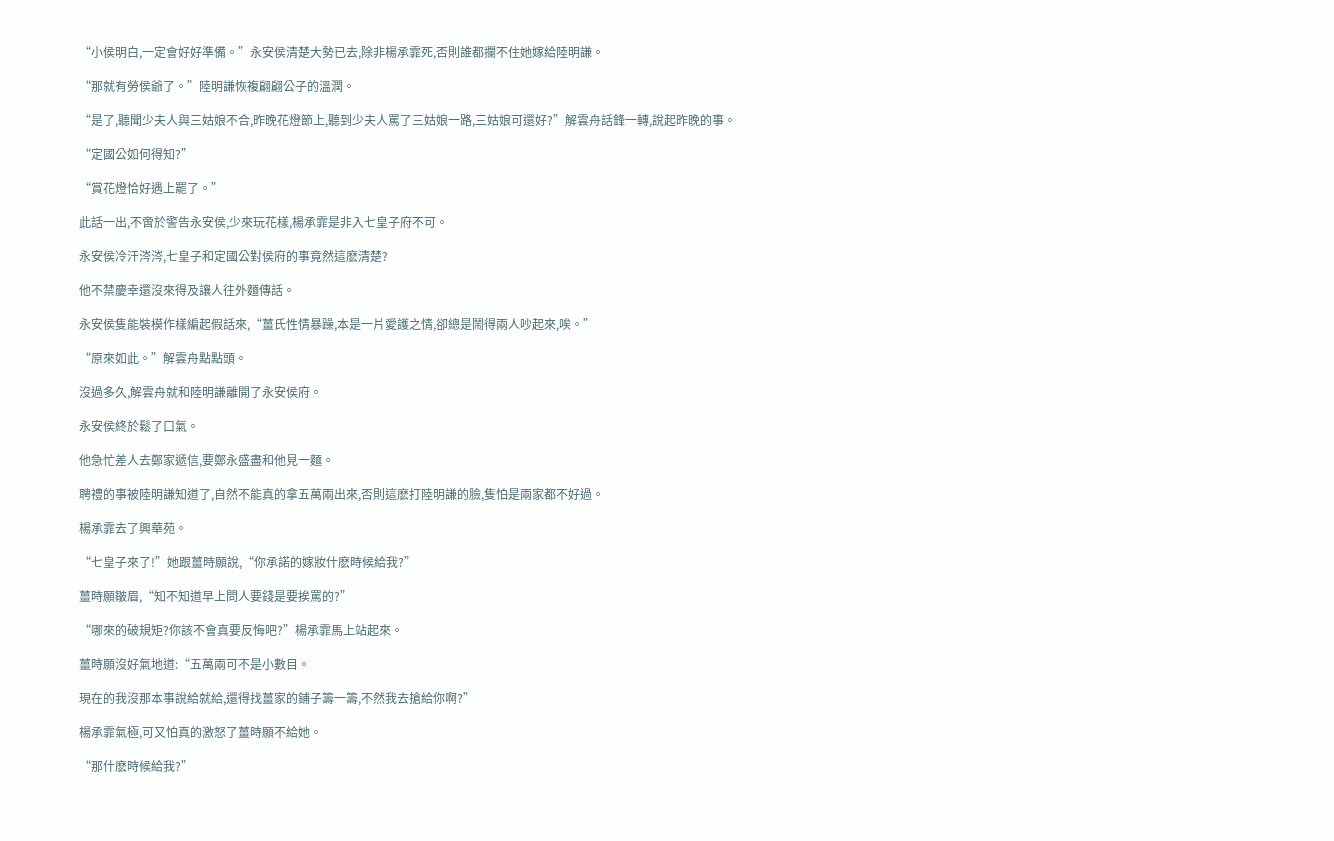“小侯明白,一定會好好準備。”永安侯清楚大勢已去,除非楊承霏死,否則誰都攔不住她嫁給陸明謙。

“那就有勞侯爺了。”陸明謙恢複翩翩公子的溫潤。

“是了,聽聞少夫人與三姑娘不合,昨晚花燈節上,聽到少夫人罵了三姑娘一路,三姑娘可還好?”解雲舟話鋒一轉,說起昨晚的事。

“定國公如何得知?”

“賞花燈恰好遇上罷了。”

此話一出,不啻於警告永安侯,少來玩花樣,楊承霏是非入七皇子府不可。

永安侯冷汗涔涔,七皇子和定國公對侯府的事竟然這麽清楚?

他不禁慶幸還沒來得及讓人往外麵傳話。

永安侯隻能裝模作樣編起假話來,“薑氏性情暴躁,本是一片愛護之情,卻總是鬧得兩人吵起來,唉。”

“原來如此。”解雲舟點點頭。

沒過多久,解雲舟就和陸明謙離開了永安侯府。

永安侯終於鬆了口氣。

他急忙差人去鄭家遞信,要鄭永盛盡和他見一麵。

聘禮的事被陸明謙知道了,自然不能真的拿五萬兩出來,否則這麽打陸明謙的臉,隻怕是兩家都不好過。

楊承霏去了興華苑。

“七皇子來了!”她跟薑時願說,“你承諾的嫁妝什麽時候給我?”

薑時願皺眉,“知不知道早上問人要錢是要挨罵的?”

“哪來的破規矩?你該不會真要反悔吧?”楊承霏馬上站起來。

薑時願沒好氣地道:“五萬兩可不是小數目。

現在的我沒那本事說給就給,還得找薑家的鋪子籌一籌,不然我去搶給你啊?”

楊承霏氣極,可又怕真的激怒了薑時願不給她。

“那什麽時候給我?”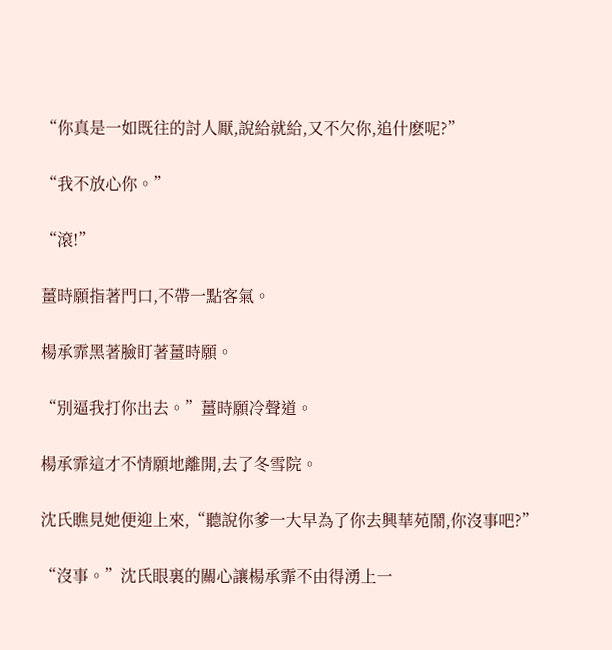“你真是一如既往的討人厭,說給就給,又不欠你,追什麽呢?”

“我不放心你。”

“滾!”

薑時願指著門口,不帶一點客氣。

楊承霏黑著臉盯著薑時願。

“別逼我打你出去。”薑時願冷聲道。

楊承霏這才不情願地離開,去了冬雪院。

沈氏瞧見她便迎上來,“聽說你爹一大早為了你去興華苑鬧,你沒事吧?”

“沒事。”沈氏眼裏的關心讓楊承霏不由得湧上一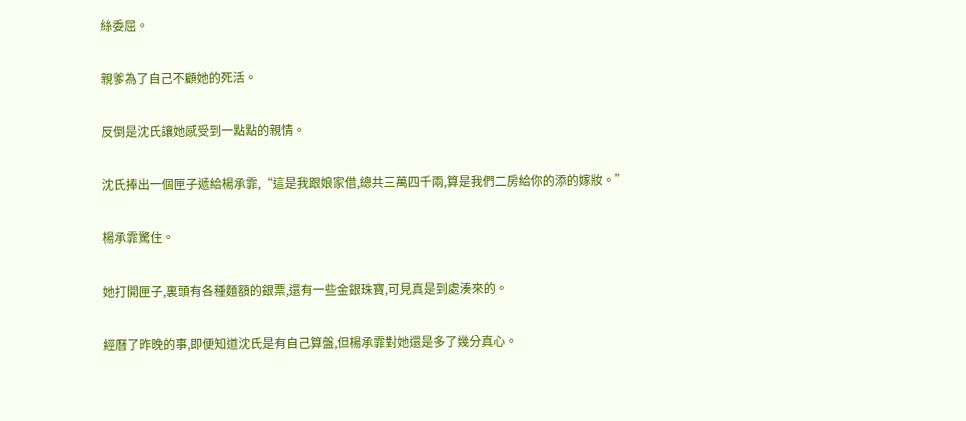絲委屈。

親爹為了自己不顧她的死活。

反倒是沈氏讓她感受到一點點的親情。

沈氏捧出一個匣子遞給楊承霏,“這是我跟娘家借,總共三萬四千兩,算是我們二房給你的添的嫁妝。”

楊承霏驚住。

她打開匣子,裏頭有各種麵額的銀票,還有一些金銀珠寶,可見真是到處湊來的。

經曆了昨晚的事,即便知道沈氏是有自己算盤,但楊承霏對她還是多了幾分真心。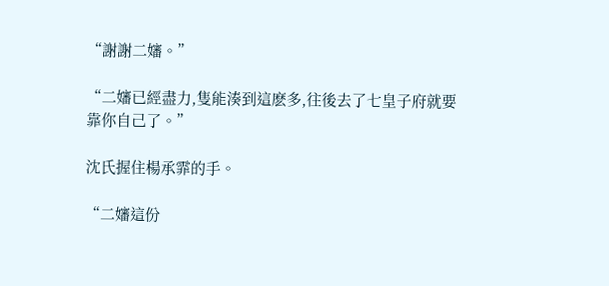“謝謝二嬸。”

“二嬸已經盡力,隻能湊到這麽多,往後去了七皇子府就要靠你自己了。”

沈氏握住楊承霏的手。

“二嬸這份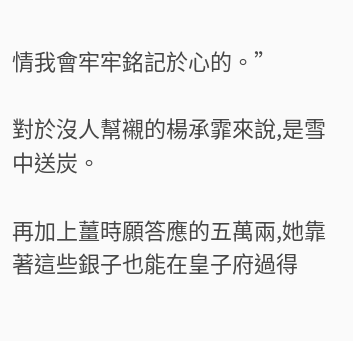情我會牢牢銘記於心的。”

對於沒人幫襯的楊承霏來說,是雪中送炭。

再加上薑時願答應的五萬兩,她靠著這些銀子也能在皇子府過得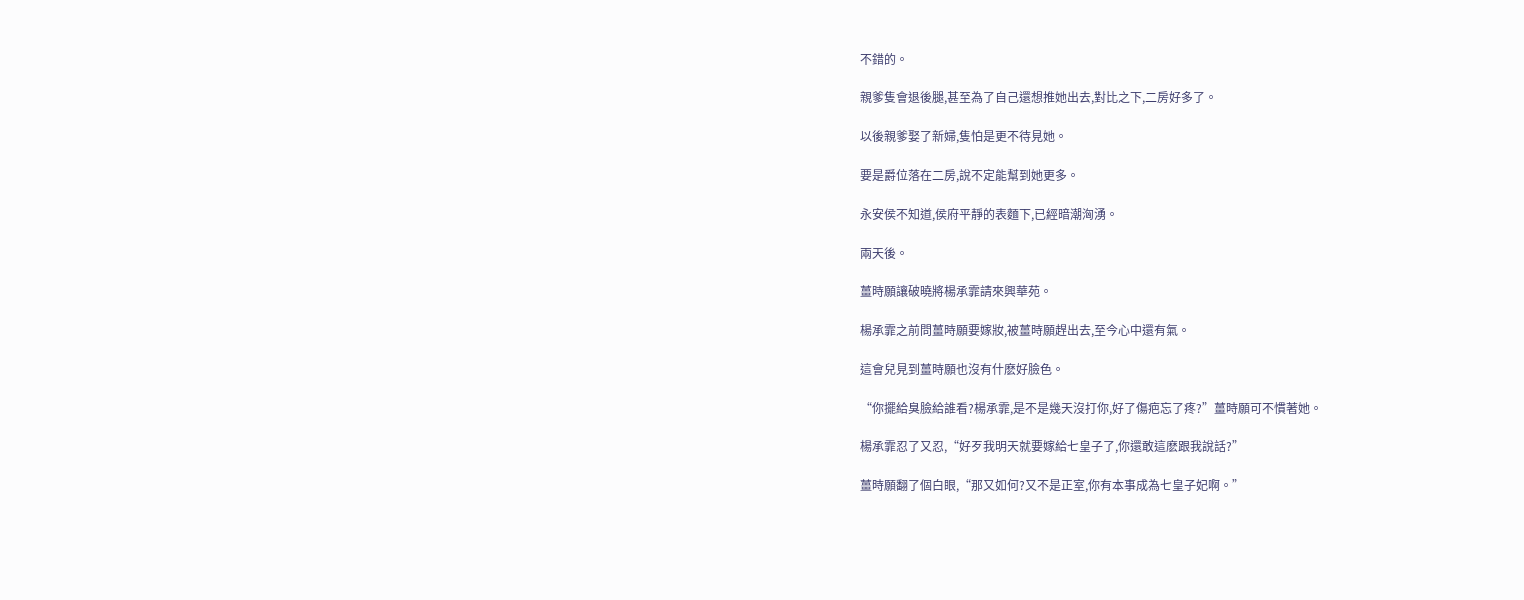不錯的。

親爹隻會退後腿,甚至為了自己還想推她出去,對比之下,二房好多了。

以後親爹娶了新婦,隻怕是更不待見她。

要是爵位落在二房,說不定能幫到她更多。

永安侯不知道,侯府平靜的表麵下,已經暗潮洶湧。

兩天後。

薑時願讓破曉將楊承霏請來興華苑。

楊承霏之前問薑時願要嫁妝,被薑時願趕出去,至今心中還有氣。

這會兒見到薑時願也沒有什麽好臉色。

“你擺給臭臉給誰看?楊承霏,是不是幾天沒打你,好了傷疤忘了疼?”薑時願可不慣著她。

楊承霏忍了又忍,“好歹我明天就要嫁給七皇子了,你還敢這麽跟我說話?”

薑時願翻了個白眼,“那又如何?又不是正室,你有本事成為七皇子妃啊。”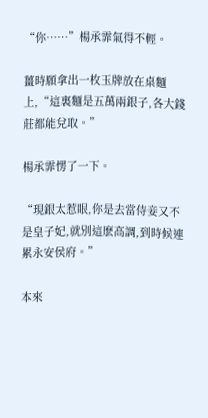“你……”楊承霏氣得不輕。

薑時願拿出一枚玉牌放在桌麵上,“這裏麵是五萬兩銀子,各大錢莊都能兌取。”

楊承霏愣了一下。

“現銀太惹眼,你是去當侍妾又不是皇子妃,就別這麽高調,到時候連累永安侯府。”

本來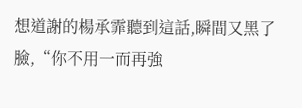想道謝的楊承霏聽到這話,瞬間又黑了臉,“你不用一而再強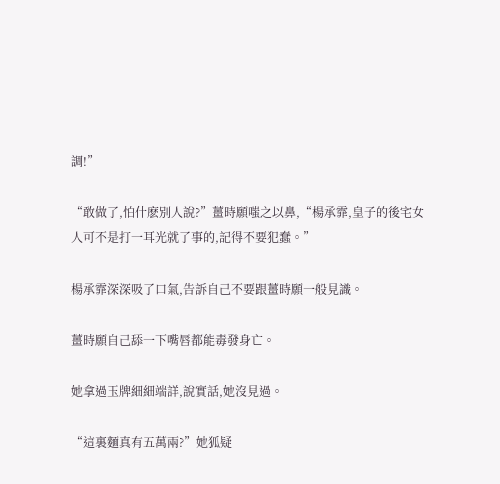調!”

“敢做了,怕什麽別人說?”薑時願嗤之以鼻,“楊承霏,皇子的後宅女人可不是打一耳光就了事的,記得不要犯蠢。”

楊承霏深深吸了口氣,告訴自己不要跟薑時願一般見識。

薑時願自己舔一下嘴唇都能毒發身亡。

她拿過玉牌細細端詳,說實話,她沒見過。

“這裏麵真有五萬兩?”她狐疑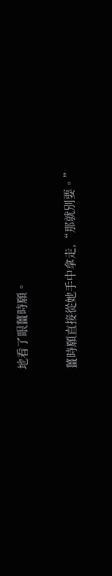地看了眼薑時願。

薑時願直接從她手中拿走,“那就別要。”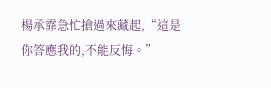楊承霏急忙搶過來藏起,“這是你答應我的,不能反悔。”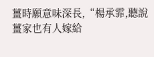薑時願意味深長,“楊承霏,聽說薑家也有人嫁給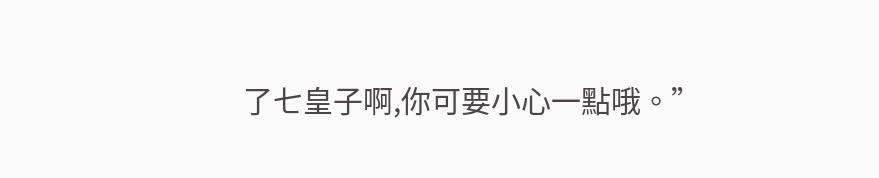了七皇子啊,你可要小心一點哦。”